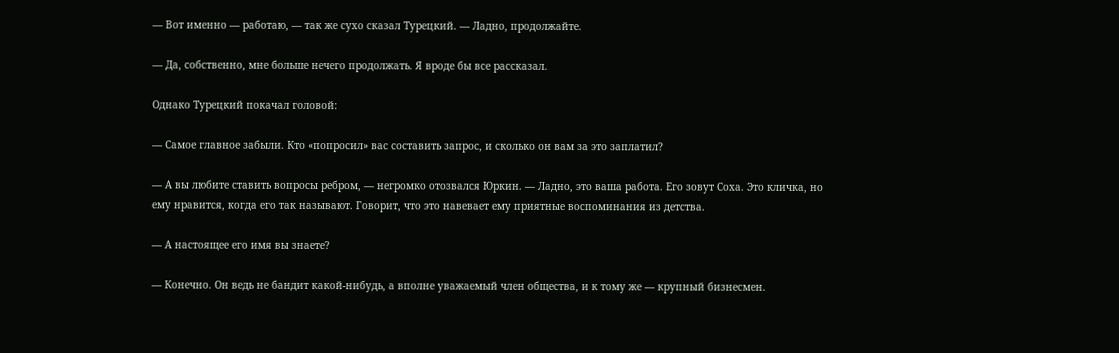— Вот именно — работаю, — так же сухо сказал Турецкий. — Ладно, продолжайте.

— Да, собственно, мне больше нечего продолжать. Я вроде бы все рассказал.

Однако Турецкий покачал головой:

— Самое главное забыли. Кто «попросил» вас составить запрос, и сколько он вам за это заплатил?

— А вы любите ставить вопросы ребром, — негромко отозвался Юркин. — Ладно, это ваша работа. Его зовут Соха. Это кличка, но ему нравится, когда его так называют. Говорит, что это навевает ему приятные воспоминания из детства.

— А настоящее его имя вы знаете?

— Конечно. Он ведь не бандит какой-нибудь, а вполне уважаемый член общества, и к тому же — крупный бизнесмен.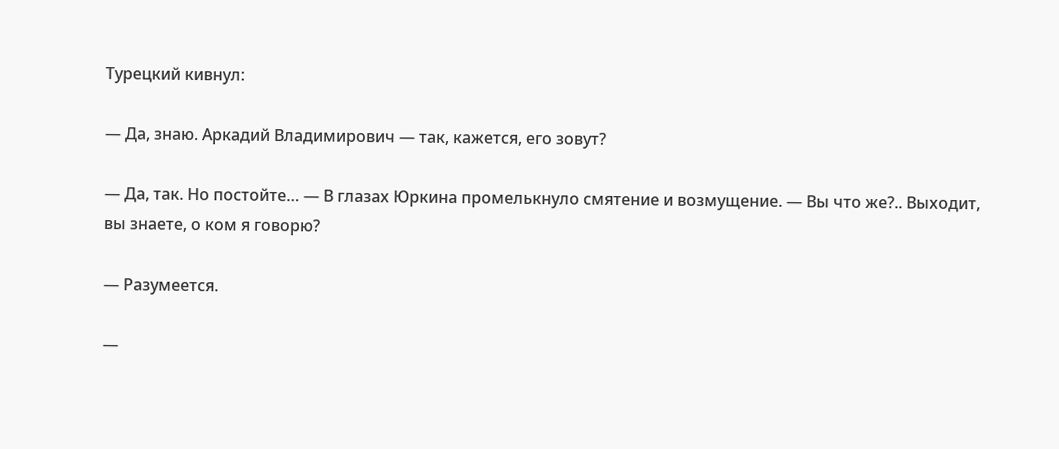Турецкий кивнул:

— Да, знаю. Аркадий Владимирович — так, кажется, его зовут?

— Да, так. Но постойте… — В глазах Юркина промелькнуло смятение и возмущение. — Вы что же?.. Выходит, вы знаете, о ком я говорю?

— Разумеется.

—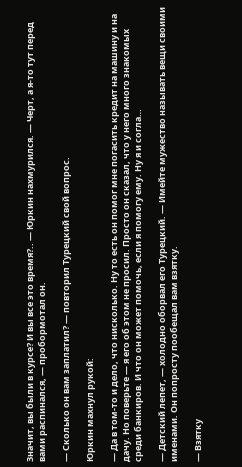Значит, вы были в курсе? И вы все это время?.. — Юркин нахмурился. — Черт, а я-то тут перед вами распинался, — пробормотал он.

— Сколько он вам заплатил? — повторил Турецкий свой вопрос.

Юркин махнул рукой:

— Да в том-то и дело, что нисколько. Ну то есть он помог мне погасить кредит на машину и на дачу. Но поверьте — я его об этом не просил. Просто он сказал, что у него много знакомых среди банкиров. И что он может помочь, если я помогу ему. Ну я и согла…

— Детский лепет, — холодно оборвал его Турецкий. — Имейте мужество называть вещи своими именами. Он попросту пообещал вам взятку.

— Взятку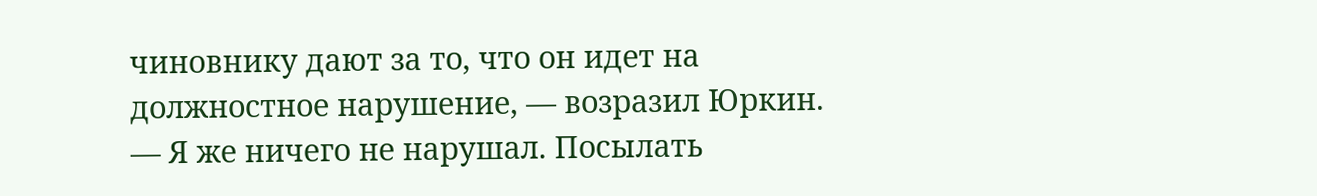чиновнику дают за то, что он идет на должностное нарушение, — возразил Юркин. — Я же ничего не нарушал. Посылать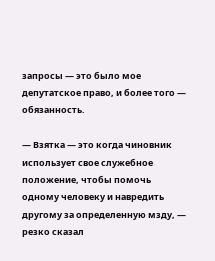запросы — это было мое депутатское право, и более того — обязанность.

— Взятка — это когда чиновник использует свое служебное положение, чтобы помочь одному человеку и навредить другому за определенную мзду, — резко сказал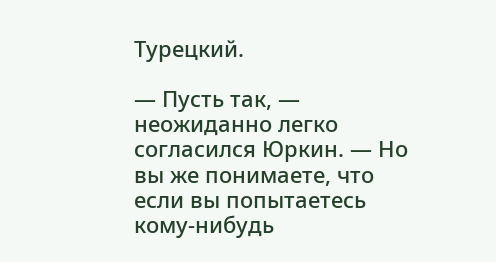Турецкий.

— Пусть так, — неожиданно легко согласился Юркин. — Но вы же понимаете, что если вы попытаетесь кому-нибудь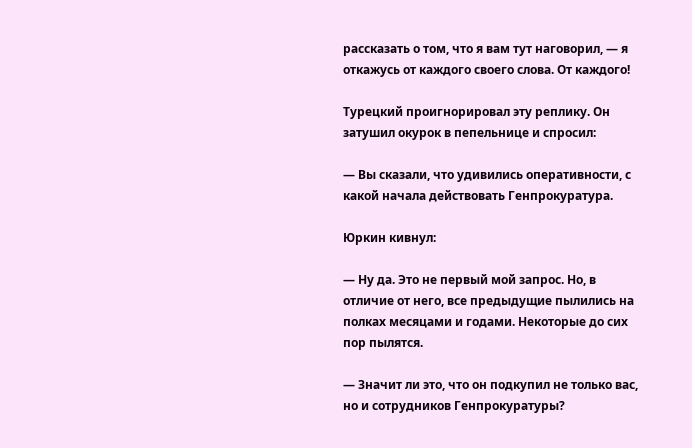рассказать о том, что я вам тут наговорил, — я откажусь от каждого своего слова. От каждого!

Турецкий проигнорировал эту реплику. Он затушил окурок в пепельнице и спросил:

— Вы сказали, что удивились оперативности, с какой начала действовать Генпрокуратура.

Юркин кивнул:

— Ну да. Это не первый мой запрос. Но, в отличие от него, все предыдущие пылились на полках месяцами и годами. Некоторые до сих пор пылятся.

— Значит ли это, что он подкупил не только вас, но и сотрудников Генпрокуратуры?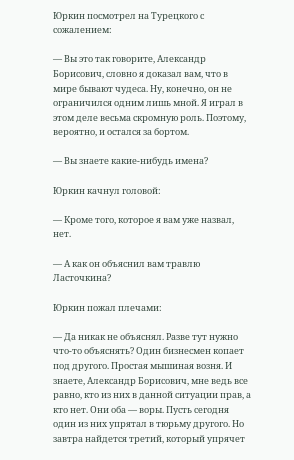Юркин посмотрел на Турецкого с сожалением:

— Вы это так говорите, Александр Борисович, словно я доказал вам, что в мире бывают чудеса. Ну, конечно, он не ограничился одним лишь мной. Я играл в этом деле весьма скромную роль. Поэтому, вероятно, и остался за бортом.

— Вы знаете какие-нибудь имена?

Юркин качнул головой:

— Кроме того, которое я вам уже назвал, нет.

— А как он объяснил вам травлю Ласточкина?

Юркин пожал плечами:

— Да никак не объяснял. Разве тут нужно что-то объяснять? Один бизнесмен копает под другого. Простая мышиная возня. И знаете, Александр Борисович, мне ведь все равно, кто из них в данной ситуации прав, а кто нет. Они оба — воры. Пусть сегодня один из них упрятал в тюрьму другого. Но завтра найдется третий, который упрячет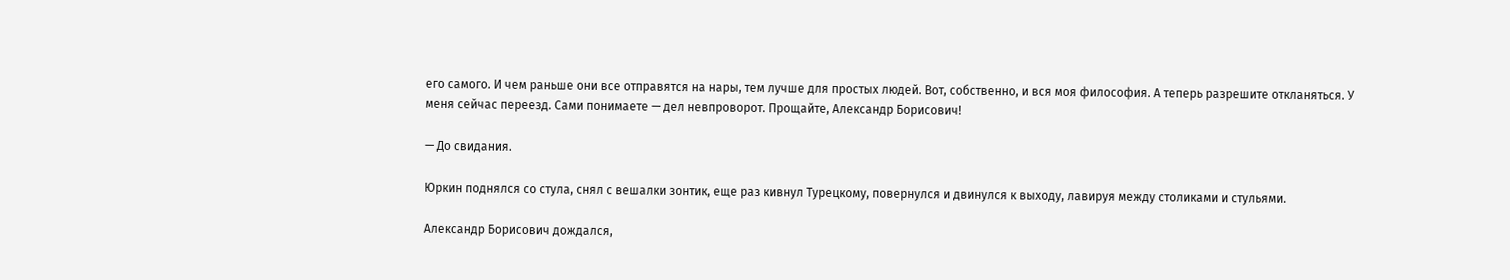его самого. И чем раньше они все отправятся на нары, тем лучше для простых людей. Вот, собственно, и вся моя философия. А теперь разрешите откланяться. У меня сейчас переезд. Сами понимаете — дел невпроворот. Прощайте, Александр Борисович!

— До свидания.

Юркин поднялся со стула, снял с вешалки зонтик, еще раз кивнул Турецкому, повернулся и двинулся к выходу, лавируя между столиками и стульями.

Александр Борисович дождался,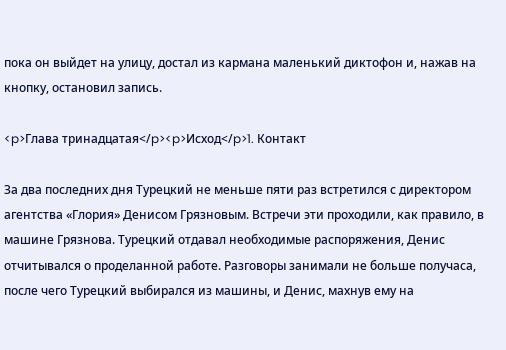пока он выйдет на улицу, достал из кармана маленький диктофон и, нажав на кнопку, остановил запись.

<p>Глава тринадцатая</p><p>Исход</p>1. Контакт

За два последних дня Турецкий не меньше пяти раз встретился с директором агентства «Глория» Денисом Грязновым. Встречи эти проходили, как правило, в машине Грязнова. Турецкий отдавал необходимые распоряжения, Денис отчитывался о проделанной работе. Разговоры занимали не больше получаса, после чего Турецкий выбирался из машины, и Денис, махнув ему на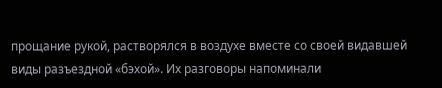прощание рукой, растворялся в воздухе вместе со своей видавшей виды разъездной «бэхой». Их разговоры напоминали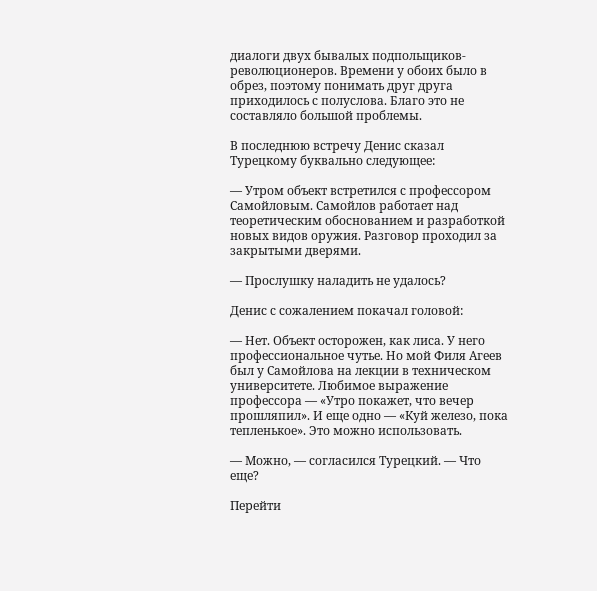диалоги двух бывалых подпольщиков-революционеров. Времени у обоих было в обрез, поэтому понимать друг друга приходилось с полуслова. Благо это не составляло большой проблемы.

В последнюю встречу Денис сказал Турецкому буквально следующее:

— Утром объект встретился с профессором Самойловым. Самойлов работает над теоретическим обоснованием и разработкой новых видов оружия. Разговор проходил за закрытыми дверями.

— Прослушку наладить не удалось?

Денис с сожалением покачал головой:

— Нет. Объект осторожен, как лиса. У него профессиональное чутье. Но мой Филя Агеев был у Самойлова на лекции в техническом университете. Любимое выражение профессора — «Утро покажет, что вечер прошляпил». И еще одно — «Куй железо, пока тепленькое». Это можно использовать.

— Можно, — согласился Турецкий. — Что еще?

Перейти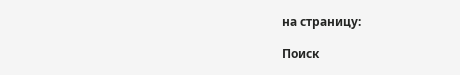на страницу:

Поиск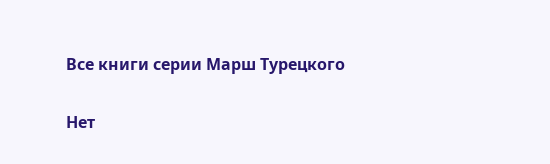Все книги серии Марш Турецкого

Нет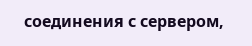соединения с сервером,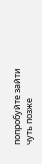попробуйте зайти чуть позже